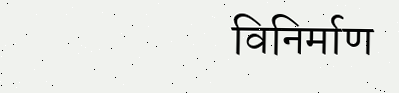विनिर्माण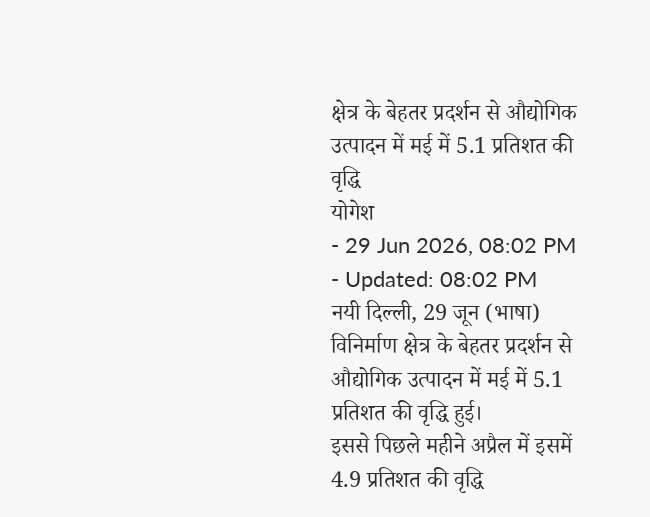क्षेत्र के बेहतर प्रदर्शन से औद्योगिक उत्पादन में मई में 5.1 प्रतिशत की वृद्धि
योगेश
- 29 Jun 2026, 08:02 PM
- Updated: 08:02 PM
नयी दिल्ली, 29 जून (भाषा) विनिर्माण क्षेत्र के बेहतर प्रदर्शन से औद्योगिक उत्पादन में मई में 5.1 प्रतिशत की वृद्धि हुई।
इससे पिछले महीने अप्रैल में इसमें 4.9 प्रतिशत की वृद्धि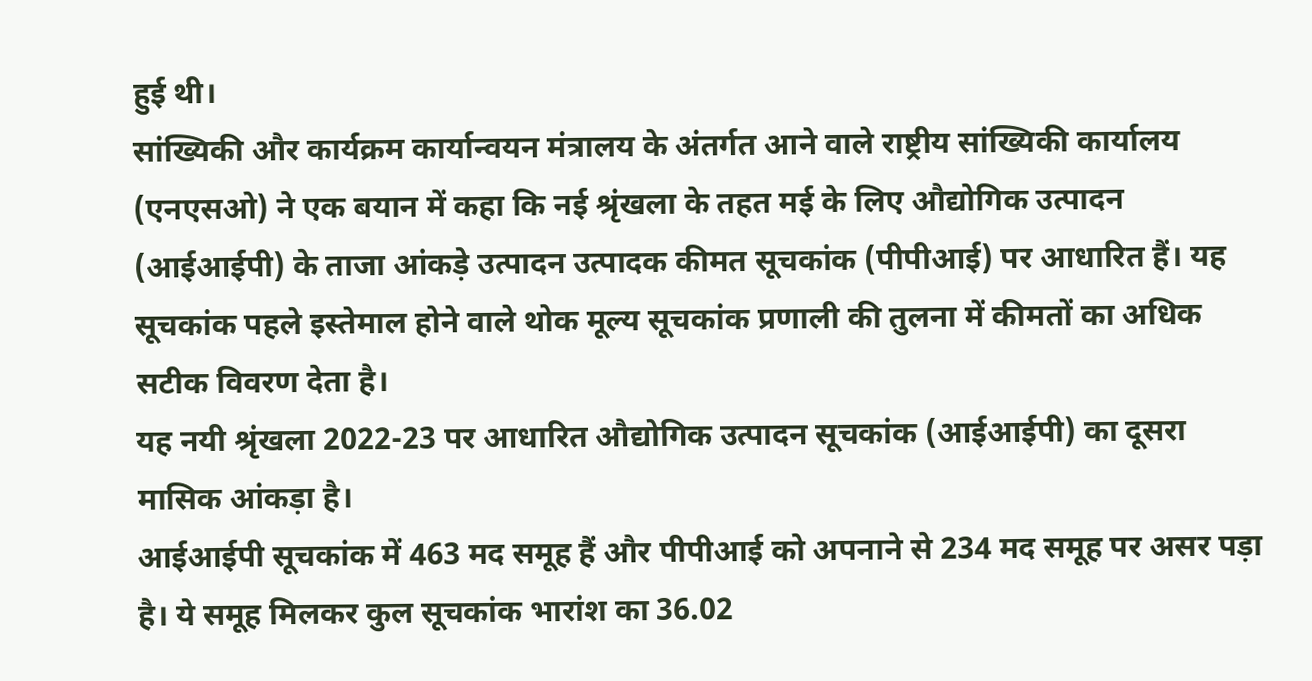हुई थी।
सांख्यिकी और कार्यक्रम कार्यान्वयन मंत्रालय के अंतर्गत आने वाले राष्ट्रीय सांख्यिकी कार्यालय (एनएसओ) ने एक बयान में कहा कि नई श्रृंखला के तहत मई के लिए औद्योगिक उत्पादन (आईआईपी) के ताजा आंकड़े उत्पादन उत्पादक कीमत सूचकांक (पीपीआई) पर आधारित हैं। यह सूचकांक पहले इस्तेमाल होने वाले थोक मूल्य सूचकांक प्रणाली की तुलना में कीमतों का अधिक सटीक विवरण देता है।
यह नयी श्रृंखला 2022-23 पर आधारित औद्योगिक उत्पादन सूचकांक (आईआईपी) का दूसरा मासिक आंकड़ा है।
आईआईपी सूचकांक में 463 मद समूह हैं और पीपीआई को अपनाने से 234 मद समूह पर असर पड़ा है। ये समूह मिलकर कुल सूचकांक भारांश का 36.02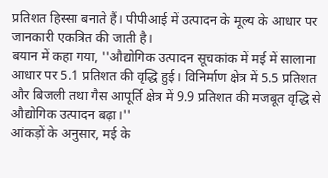प्रतिशत हिस्सा बनाते हैं। पीपीआई में उत्पादन के मूल्य के आधार पर जानकारी एकत्रित की जाती है।
बयान में कहा गया, ''औद्योगिक उत्पादन सूचकांक में मई में सालाना आधार पर 5.1 प्रतिशत की वृद्धि हुई। विनिर्माण क्षेत्र में 5.5 प्रतिशत और बिजली तथा गैस आपूर्ति क्षेत्र में 9.9 प्रतिशत की मजबूत वृद्धि से औद्योगिक उत्पादन बढ़ा।''
आंकड़ों के अनुसार, मई के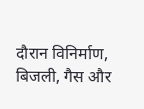दौरान विनिर्माण, बिजली, गैस और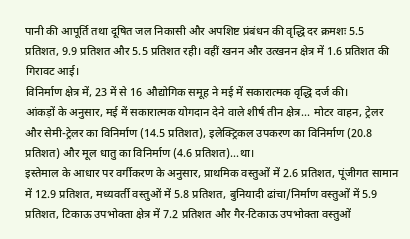पानी की आपूर्ति तथा दूषित जल निकासी और अपशिष्ट प्रंबंधन की वृद्धि दर क्रमशः 5.5 प्रतिशत, 9.9 प्रतिशत और 5.5 प्रतिशत रही। वहीं खनन और उत्खनन क्षेत्र में 1.6 प्रतिशत की गिरावट आई।
विनिर्माण क्षेत्र में, 23 में से 16 औद्योगिक समूह ने मई में सकारात्मक वृद्धि दर्ज की।
आंकड़ों के अनुसार, मई में सकारात्मक योगदान देने वाले शीर्ष तीन क्षेत्र... मोटर वाहन, ट्रेलर और सेमी-ट्रेलर का विनिर्माण (14.5 प्रतिशत), इलेक्ट्रिकल उपकरण का विनिर्माण (20.8 प्रतिशत) और मूल धातु का विनिर्माण (4.6 प्रतिशत)...था।
इस्तेमाल के आधार पर वर्गीकरण के अनुसार, प्राथमिक वस्तुओं में 2.6 प्रतिशत, पूंजीगत सामान में 12.9 प्रतिशत, मध्यवर्ती वस्तुओं में 5.8 प्रतिशत, बुनियादी ढांचा/निर्माण वस्तुओं में 5.9 प्रतिशत, टिकाऊ उपभोक्ता क्षेत्र में 7.2 प्रतिशत और गैर-टिकाऊ उपभोक्ता वस्तुओं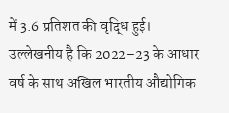में 3.6 प्रतिशत की वृद्धि हुई।
उल्लेखनीय है कि 2022–23 के आधार वर्ष के साथ अखिल भारतीय औद्योगिक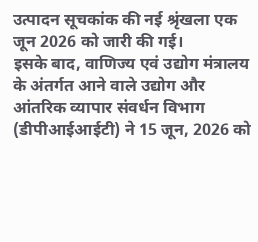उत्पादन सूचकांक की नई श्रृंखला एक जून 2026 को जारी की गई।
इसके बाद, वाणिज्य एवं उद्योग मंत्रालय के अंतर्गत आने वाले उद्योग और आंतरिक व्यापार संवर्धन विभाग (डीपीआईआईटी) ने 15 जून, 2026 को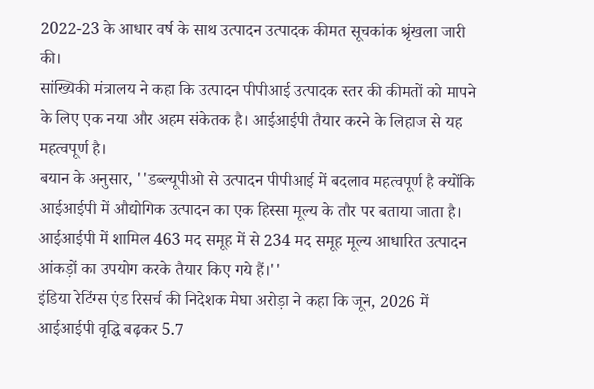2022-23 के आधार वर्ष के साथ उत्पादन उत्पादक कीमत सूचकांक श्रृंखला जारी की।
सांख्यिकी मंत्रालय ने कहा कि उत्पादन पीपीआई उत्पादक स्तर की कीमतों को मापने के लिए एक नया और अहम संकेतक है। आईआईपी तैयार करने के लिहाज से यह महत्वपूर्ण है।
बयान के अनुसार, ''डब्ल्यूपीओ से उत्पादन पीपीआई में बदलाव महत्वपूर्ण है क्योंकि आईआईपी में औद्योगिक उत्पादन का एक हिस्सा मूल्य के तौर पर बताया जाता है। आईआईपी में शामिल 463 मद समूह में से 234 मद समूह मूल्य आधारित उत्पादन आंकड़ों का उपयोग करके तैयार किए गये हैं।''
इंडिया रेटिंग्स एंड रिसर्च की निदेशक मेघा अरोड़ा ने कहा कि जून, 2026 में आईआईपी वृद्धि बढ़कर 5.7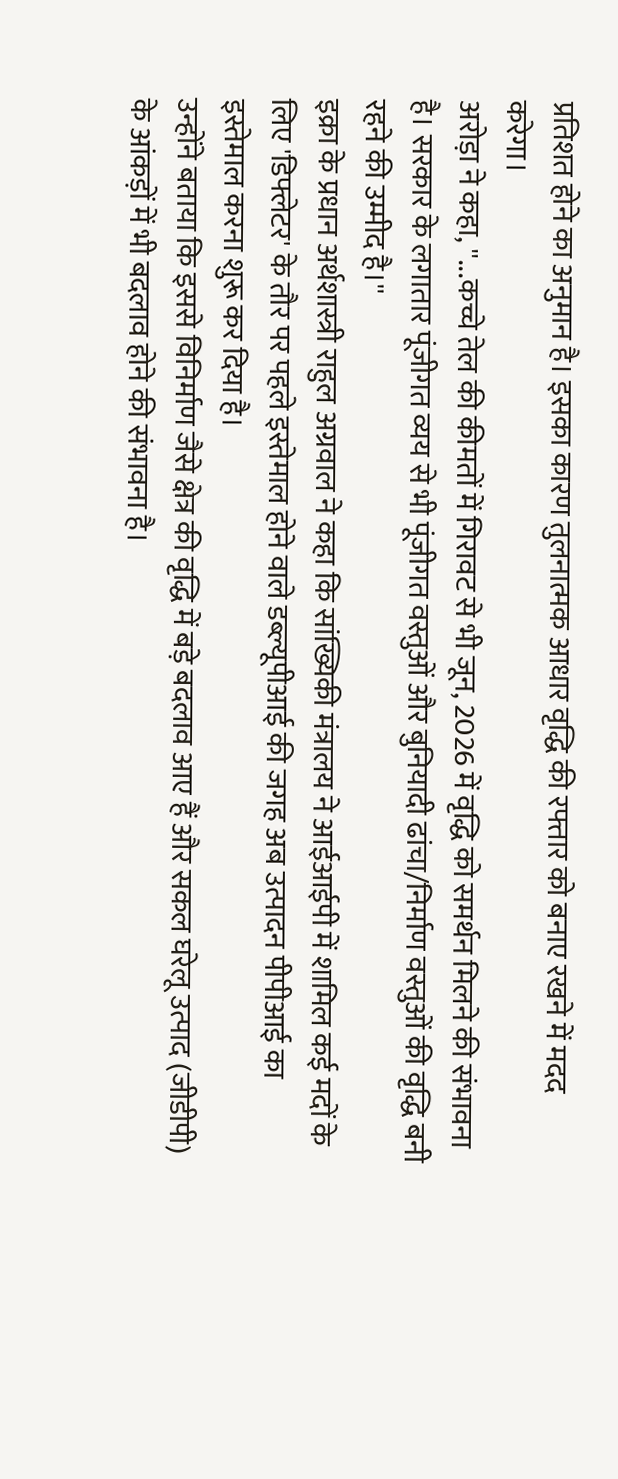प्रतिशत होने का अनुमान है। इसका कारण तुलनात्मक आधार वृद्धि की रफ्तार को बनाए रखने में मदद करेगा।
अरोड़ा ने कहा, ''...कच्चे तेल की कीमतों में गिरावट से भी जून, 2026 में वृद्धि को समर्थन मिलने की संभावना है। सरकार के लगातार पूंजीगत व्यय से भी पूंजीगत वस्तुओं और बुनियादी ढांचा/निर्माण वस्तुओं की वृद्धि बनी रहने की उम्मीद है।''
इक्रा के प्रधान अर्थशास्त्री राहुल अग्रवाल ने कहा कि सांख्यिकी मंत्रालय ने आईआईपी में शामिल कई मदों के लिए 'डिफ्लेटर' के तौर पर पहले इस्तेमाल होने वाले डब्ल्यूपीआई की जगह अब उत्पादन पीपीआई का इस्तेमाल करना शुरू कर दिया है।
उन्होंने बताया कि इससे विनिर्माण जैसे क्षेत्र की वृद्धि में बड़े बदलाव आए हैं और सकल घरेलू उत्पाद (जीडीपी) के आंकड़ों में भी बदलाव होने की संभावना है।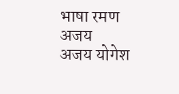भाषा रमण अजय
अजय योगेश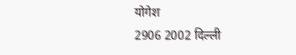योगेश
2906 2002 दिल्ली